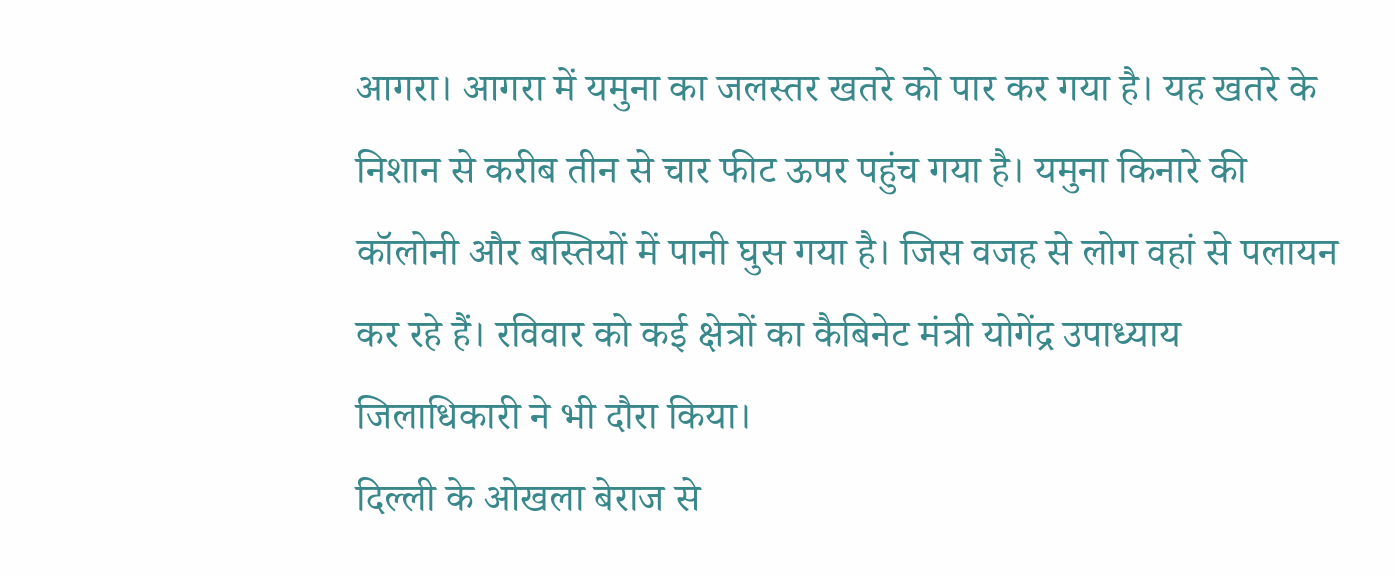आगरा। आगरा में यमुना का जलस्तर खतरे को पार कर गया है। यह खतरे के निशान से करीब तीन से चार फीट ऊपर पहुंच गया है। यमुना किनारे की कॉलोनी और बस्तियों में पानी घुस गया है। जिस वजह से लोग वहां से पलायन कर रहे हैं। रविवार को कई क्षेत्रों का कैबिनेट मंत्री योगेंद्र उपाध्याय जिलाधिकारी ने भी दौरा किया।
दिल्ली के ओखला बेराज से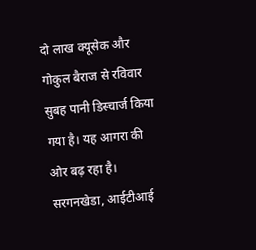दो लाख क्यूसेक और गोकुल बैराज से रविवार सुबह पानी डिस्चार्ज किया गया है। यह आगरा की ओर बढ़ रहा है। सरगनखेडा, आईटीआई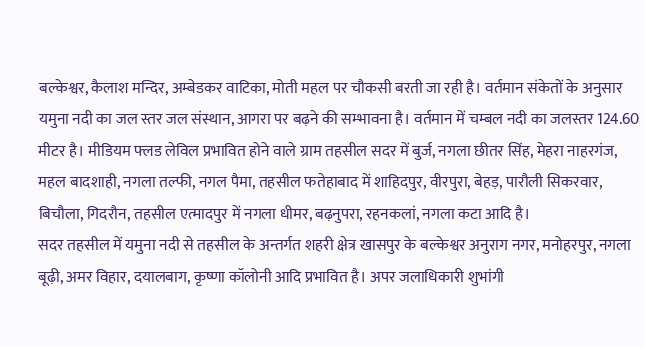बल्केश्वर, कैलाश मन्दिर, अम्बेडकर वाटिका, मोती महल पर चौकसी बरती जा रही है। वर्तमान संकेतों के अनुसार यमुना नदी का जल स्तर जल संस्थान, आगरा पर बढ़ने की सम्भावना है। वर्तमान में चम्बल नदी का जलस्तर 124.60 मीटर है। मीडियम फ्लड लेविल प्रभावित होने वाले ग्राम तहसील सदर में बुर्ज, नगला छीतर सिंह, मेहरा नाहरगंज, महल बादशाही, नगला तल्फी, नगल पैमा, तहसील फतेहाबाद में शाहिदपुर, वीरपुरा, बेहड़, पारौली सिकरवार, बिचौला, गिदरौन, तहसील एत्मादपुर में नगला धीमर, बढ़नुपरा, रहनकलां, नगला कटा आदि है।
सदर तहसील में यमुना नदी से तहसील के अन्तर्गत शहरी क्षेत्र खासपुर के बल्केश्वर अनुराग नगर, मनोहरपुर, नगला बूढ़ी, अमर विहार, दयालबाग, कृष्णा कॉलोनी आदि प्रभावित है। अपर जलाधिकारी शुभांगी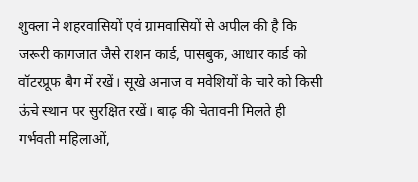शुक्ला ने शहरवासियों एवं ग्रामवासियों से अपील की है कि जरूरी कागजात जैसे राशन कार्ड, पासबुक, आधार कार्ड को वॉटरप्रूफ बैग में रखें। सूखे अनाज व मवेशियों के चारे को किसी ऊंचे स्थान पर सुरक्षित रखें। बाढ़ की चेतावनी मिलते ही गर्भवती महिलाओं,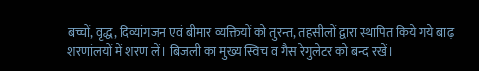बच्चों, वृद्ध, दिव्यांगजन एवं बीमार व्यक्तियों को तुरन्त, तहसीलों द्वारा स्थापित किये गये बाढ़ शरणांलयों में शरण लें। बिजली का मुख्य स्विच व गैस रेगुलेटर को बन्द रखें।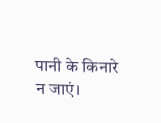पानी के किनारे न जाएं।